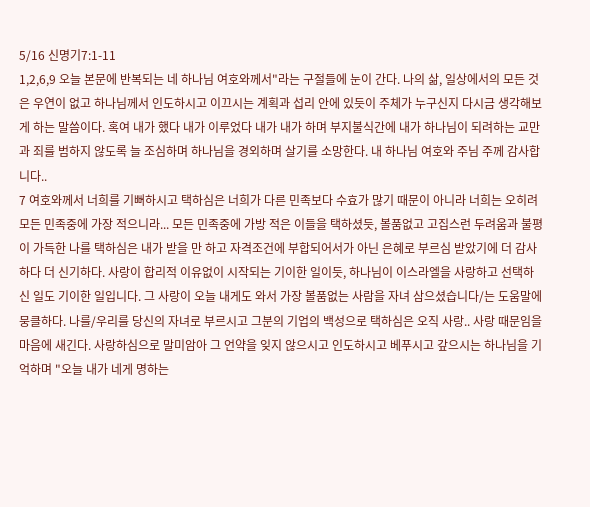5/16 신명기7:1-11
1,2,6,9 오늘 본문에 반복되는 네 하나님 여호와께서"라는 구절들에 눈이 간다. 나의 삶, 일상에서의 모든 것은 우연이 없고 하나님께서 인도하시고 이끄시는 계획과 섭리 안에 있듯이 주체가 누구신지 다시금 생각해보게 하는 말씀이다. 혹여 내가 했다 내가 이루었다 내가 내가 하며 부지불식간에 내가 하나님이 되려하는 교만과 죄를 범하지 않도록 늘 조심하며 하나님을 경외하며 살기를 소망한다. 내 하나님 여호와 주님 주께 감사합니다..
7 여호와께서 너희를 기뻐하시고 택하심은 너희가 다른 민족보다 수효가 많기 때문이 아니라 너희는 오히려 모든 민족중에 가장 적으니라... 모든 민족중에 가방 적은 이들을 택하셨듯, 볼품없고 고집스런 두려움과 불평이 가득한 나를 택하심은 내가 받을 만 하고 자격조건에 부합되어서가 아닌 은혜로 부르심 받았기에 더 감사하다 더 신기하다. 사랑이 합리적 이유없이 시작되는 기이한 일이듯, 하나님이 이스라엘을 사랑하고 선택하신 일도 기이한 일입니다. 그 사랑이 오늘 내게도 와서 가장 볼품없는 사람을 자녀 삼으셨습니다/는 도움말에 뭉클하다. 나를/우리를 당신의 자녀로 부르시고 그분의 기업의 백성으로 택하심은 오직 사랑.. 사랑 때문임을 마음에 새긴다. 사랑하심으로 말미암아 그 언약을 잊지 않으시고 인도하시고 베푸시고 갚으시는 하나님을 기억하며 "오늘 내가 네게 명하는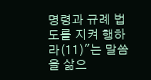명령과 규례 법도를 지켜 행하라(11)"는 말씀을 삶으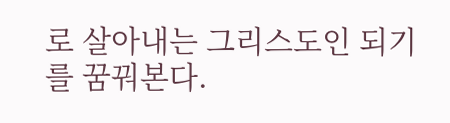로 살아내는 그리스도인 되기를 꿈꿔본다.